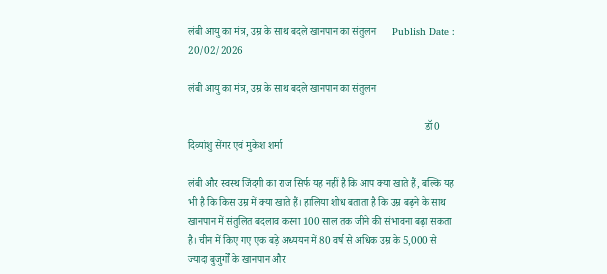लंबी आयु का मंत्र, उम्र के साथ बदले खानपान का संतुलन      Publish Date : 20/02/2026

लंबी आयु का मंत्र, उम्र के साथ बदले खानपान का संतुलन

                                                                                           डॉ0 दिव्यांशु सेंगर एवं मुकेश शर्मा

लंबी और स्वस्थ जिंदगी का राज सिर्फ यह नहीं है कि आप क्या खाते हैं, बल्कि यह भी है कि किस उम्र में क्या खाते हैं। हालिया शोध बताता है कि उम्र बढ़ने के साथ खानपान में संतुलित बदलाव करना 100 साल तक जीने की संभावना बढ़ा सकता है। चीन में किए गए एक बड़े अध्ययन में 80 वर्ष से अधिक उम्र के 5,000 से ज्यादा बुजुर्गों के खानपान और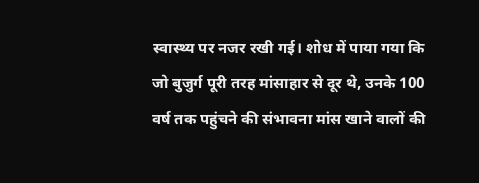स्वास्थ्य पर नजर रखी गई। शोध में पाया गया कि जो बुजुर्ग पूरी तरह मांसाहार से दूर थे, उनके 100 वर्ष तक पहुंचने की संभावना मांस खाने वालों की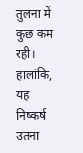तुलना में कुछ कम रही। हालांकि, यह निष्कर्ष उतना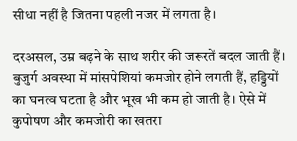सीधा नहीं है जितना पहली नजर में लगता है।

दरअसल, उम्र बढ़ने के साथ शरीर की जरूरतें बदल जाती हैं। बुजुर्ग अवस्था में मांसपेशियां कमजोर होने लगती हैं, हड्डियों का घनत्व घटता है और भूख भी कम हो जाती है। ऐसे में कुपोषण और कमजोरी का खतरा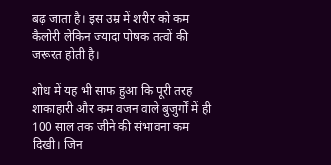बढ़ जाता है। इस उम्र में शरीर को कम कैलोरी लेकिन ज्यादा पोषक तत्वों की जरूरत होती है।

शोध में यह भी साफ हुआ कि पूरी तरह शाकाहारी और कम वजन वाले बुजुर्गों में ही 100 साल तक जीने की संभावना कम दिखी। जिन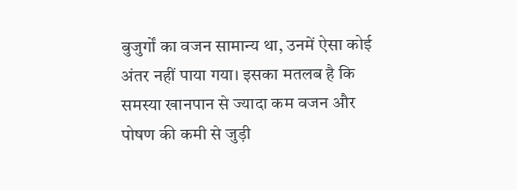बुजुर्गों का वजन सामान्य था, उनमें ऐसा कोई अंतर नहीं पाया गया। इसका मतलब है कि समस्या खानपान से ज्यादा कम वजन और पोषण की कमी से जुड़ी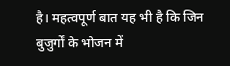है। महत्वपूर्ण बात यह भी है कि जिन बुजुर्गों के भोजन में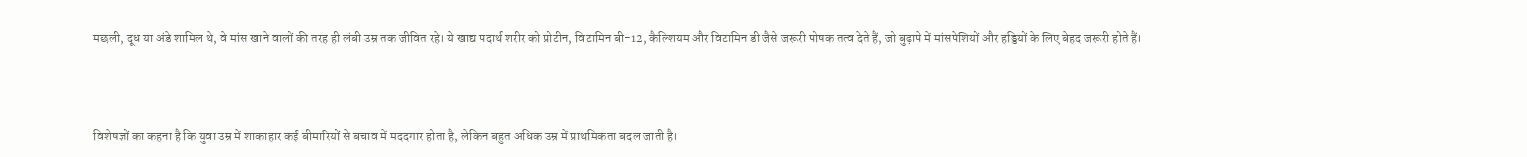मछली, दूध या अंडे शामिल थे, वे मांस खाने वालों की तरह ही लंबी उम्र तक जीवित रहे। ये खाद्य पदार्थ शरीर को प्रोटीन, विटामिन बी-12, कैल्शियम और विटामिन डी जैसे जरूरी पोषक तत्व देते हैं, जो बुढ़ापे में मांसपेशियों और हड्डियों के लिए बेहद जरूरी होते हैं।



विशेषज्ञों का कहना है कि युवा उम्र में शाकाहार कई बीमारियों से बचाव में मददगार होता है, लेकिन बहुत अधिक उम्र में प्राथमिकता बदल जाती है।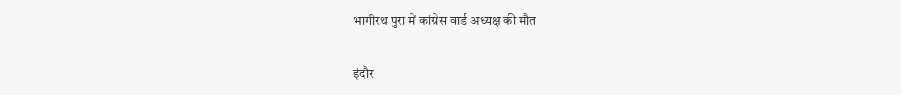भागीरथ पुरा में कांग्रेस वार्ड अध्यक्ष की मौत

इंदौर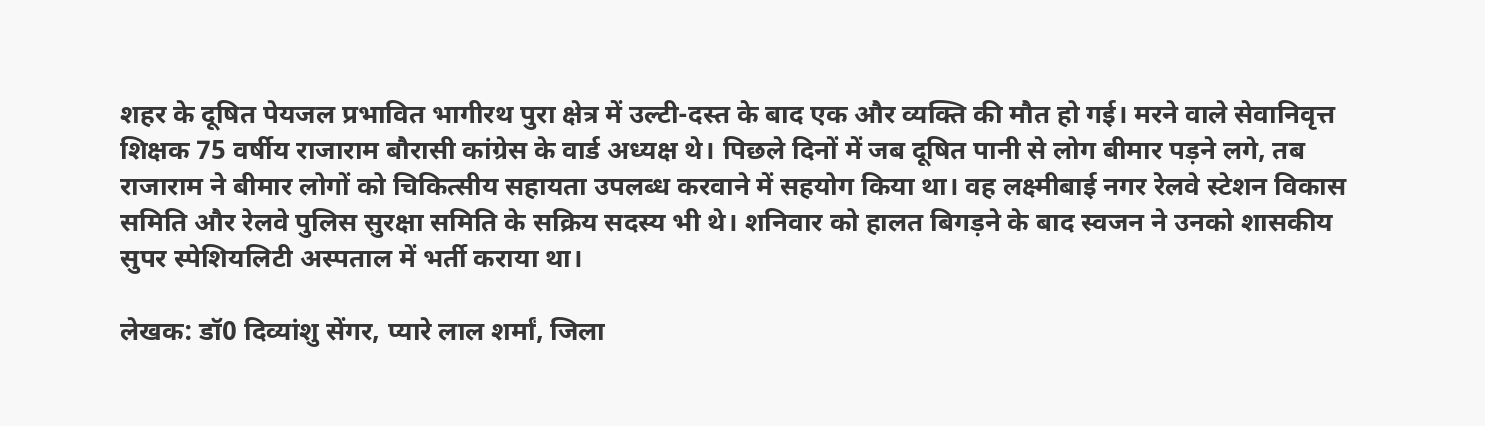शहर के दूषित पेयजल प्रभावित भागीरथ पुरा क्षेत्र में उल्टी-दस्त के बाद एक और व्यक्ति की मौत हो गई। मरने वाले सेवानिवृत्त शिक्षक 75 वर्षीय राजाराम बौरासी कांग्रेस के वार्ड अध्यक्ष थे। पिछले दिनों में जब दूषित पानी से लोग बीमार पड़ने लगे, तब राजाराम ने बीमार लोगों को चिकित्सीय सहायता उपलब्ध करवाने में सहयोग किया था। वह लक्ष्मीबाई नगर रेलवे स्टेशन विकास समिति और रेलवे पुलिस सुरक्षा समिति के सक्रिय सदस्य भी थे। शनिवार को हालत बिगड़ने के बाद स्वजन ने उनको शासकीय सुपर स्पेशियलिटी अस्पताल में भर्ती कराया था।

लेखक: डॉ0 दिव्यांशु सेंगर, प्यारे लाल शर्मां, जिला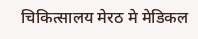चिकित्सालय मेरठ मे मेडिकल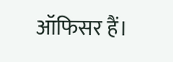ऑफिसर हैं।